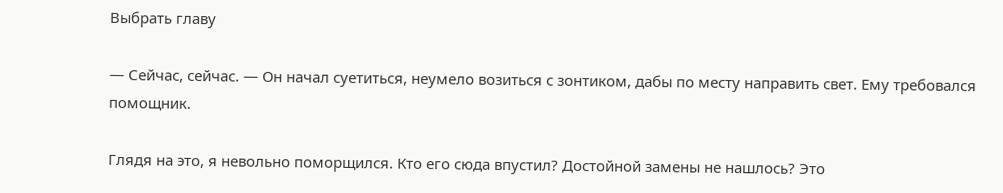Выбрать главу

— Сейчас, сейчас. — Он начал суетиться, неумело возиться с зонтиком, дабы по месту направить свет. Ему требовался помощник.

Глядя на это, я невольно поморщился. Кто его сюда впустил? Достойной замены не нашлось? Это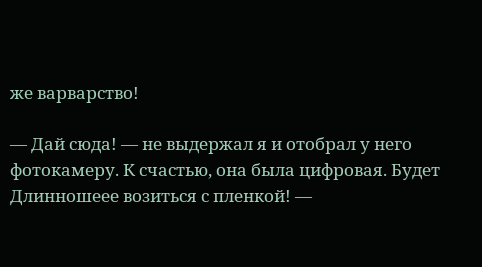же варварство!

— Дай сюда! — не выдержал я и отобрал у него фотокамеру. К счастью, она была цифровая. Будет Длинношеее возиться с пленкой! —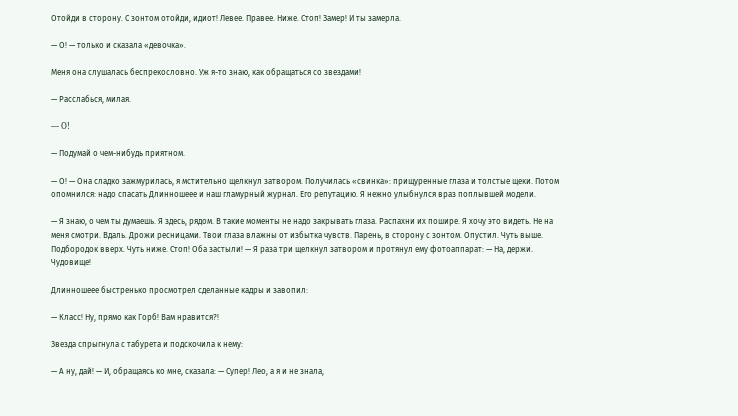Отойди в сторону. С зонтом отойди, идиот! Левее. Правее. Ниже. Стоп! Замер! И ты замерла.

— О! — только и сказала «девочка».

Меня она слушалась беспрекословно. Уж я-то знаю, как обращаться со звездами!

— Расслабься, милая.

— O!

— Подумай о чем-нибудь приятном.

— О! — Она сладко зажмурилась, я мстительно щелкнул затвором. Получилась «свинка»: прищуренные глаза и толстые щеки. Потом опомнился: надо спасать Длинношеее и наш гламурный журнал. Его репутацию. Я нежно улыбнулся враз поплывшей модели.

— Я знаю, о чем ты думаешь. Я здесь, рядом. В такие моменты не надо закрывать глаза. Распахни их пошире. Я хочу это видеть. Не на меня смотри. Вдаль. Дрожи ресницами. Твои глаза влажны от избытка чувств. Парень, в сторону с зонтом. Опустил. Чуть выше. Подбородок вверх. Чуть ниже. Стоп! Оба застыли! — Я раза три щелкнул затвором и протянул ему фотоаппарат: — На, держи. Чудовище!

Длинношеее быстренько просмотрел сделанные кадры и завопил:

— Класс! Ну, прямо как Горб! Вам нравится?!

Звезда спрыгнула с табурета и подскочила к нему:

— А ну, дай! — И, обращаясь ко мне, сказала: — Супер! Лео, а я и не знала,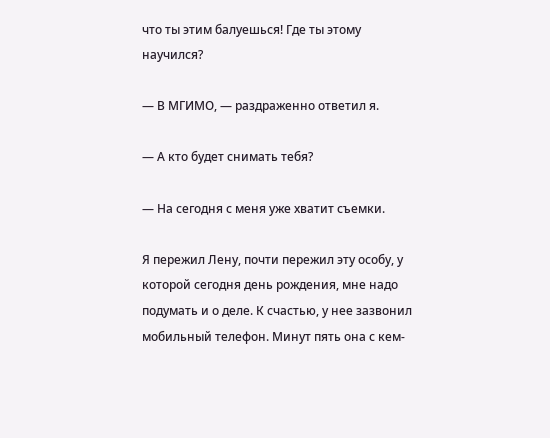что ты этим балуешься! Где ты этому научился?

— В МГИМО, — раздраженно ответил я.

— А кто будет снимать тебя?

— На сегодня с меня уже хватит съемки.

Я пережил Лену, почти пережил эту особу, у которой сегодня день рождения, мне надо подумать и о деле. К счастью, у нее зазвонил мобильный телефон. Минут пять она с кем-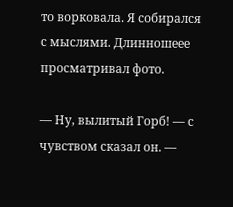то ворковала. Я собирался с мыслями. Длинношеее просматривал фото.

— Ну, вылитый Горб! — с чувством сказал он. —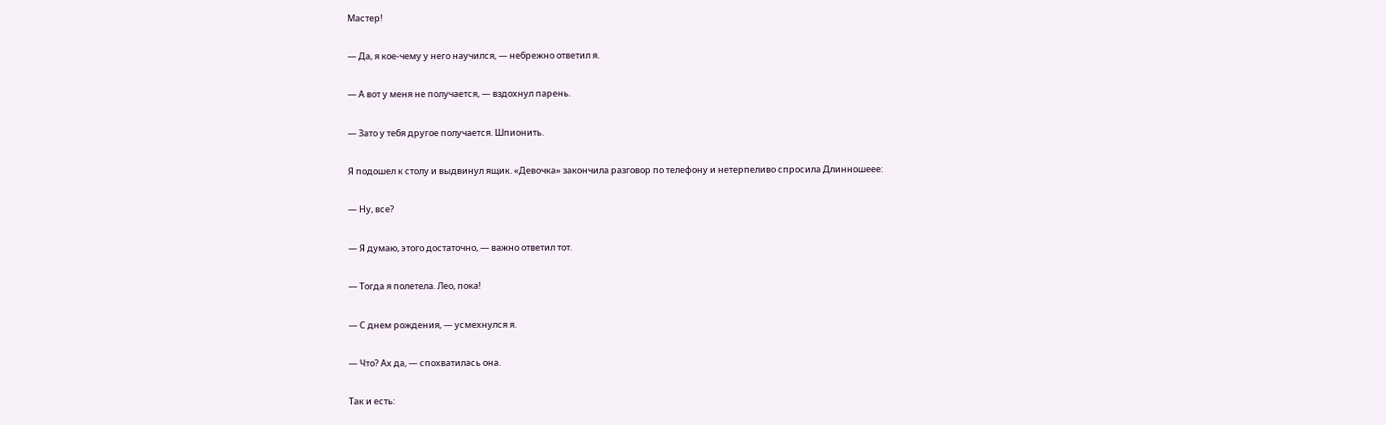Мастер!

— Да, я кое-чему у него научился, — небрежно ответил я.

— А вот у меня не получается, — вздохнул парень.

— Зато у тебя другое получается. Шпионить.

Я подошел к столу и выдвинул ящик. «Девочка» закончила разговор по телефону и нетерпеливо спросила Длинношеее:

— Ну, все?

— Я думаю, этого достаточно, — важно ответил тот.

— Тогда я полетела. Лео, пока!

— С днем рождения, — усмехнулся я.

— Что? Ах да, — спохватилась она.

Так и есть: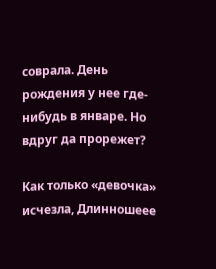соврала. День рождения у нее где-нибудь в январе. Но вдруг да прорежет?

Как только «девочка» исчезла, Длинношеее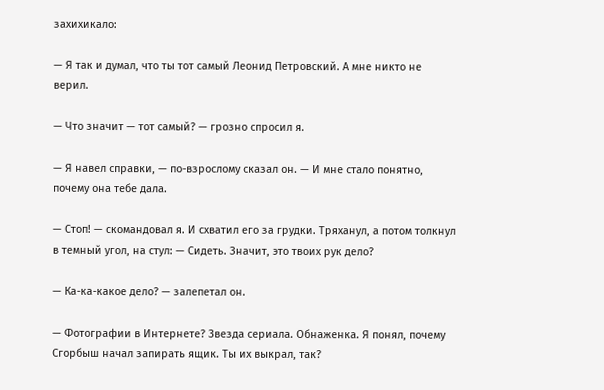захихикало:

— Я так и думал, что ты тот самый Леонид Петровский. А мне никто не верил.

— Что значит — тот самый? — грозно спросил я.

— Я навел справки, — по-взрослому сказал он. — И мне стало понятно, почему она тебе дала.

— Стоп! — скомандовал я. И схватил его за грудки. Тряханул, а потом толкнул в темный угол, на стул: — Сидеть. Значит, это твоих рук дело?

— Ка-ка-какое дело? — залепетал он.

— Фотографии в Интернете? Звезда сериала. Обнаженка. Я понял, почему Сгорбыш начал запирать ящик. Ты их выкрал, так?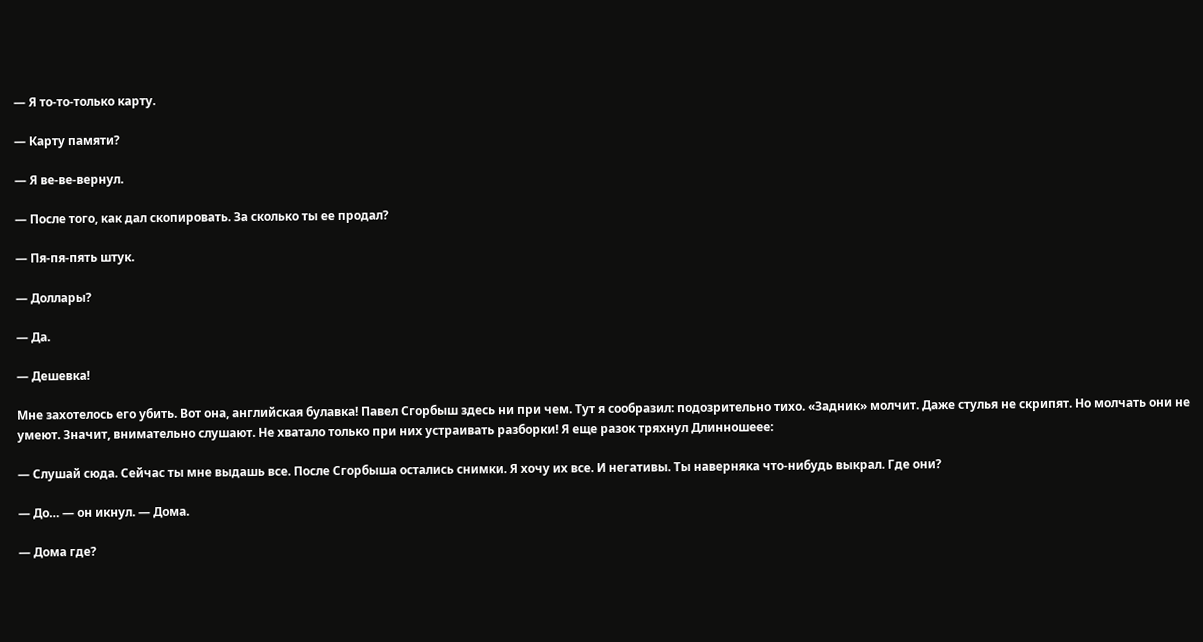— Я то-то-только карту.

— Карту памяти?

— Я ве-ве-вернул.

— После того, как дал скопировать. За сколько ты ее продал?

— Пя-пя-пять штук.

— Доллары?

— Да.

— Дешевка!

Мне захотелось его убить. Вот она, английская булавка! Павел Сгорбыш здесь ни при чем. Тут я сообразил: подозрительно тихо. «Задник» молчит. Даже стулья не скрипят. Но молчать они не умеют. Значит, внимательно слушают. Не хватало только при них устраивать разборки! Я еще разок тряхнул Длинношеее:

— Слушай сюда. Сейчас ты мне выдашь все. После Сгорбыша остались снимки. Я хочу их все. И негативы. Ты наверняка что-нибудь выкрал. Где они?

— До… — он икнул. — Дома.

— Дома где?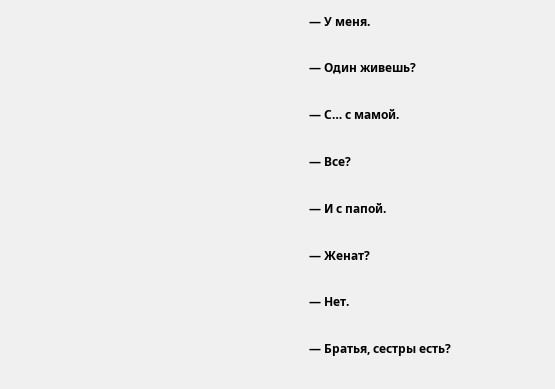— У меня.

— Один живешь?

— С… с мамой.

— Все?

— И с папой.

— Женат?

— Нет.

— Братья, сестры есть?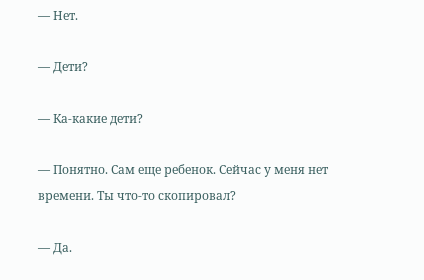— Нет.

— Дети?

— Ка-какие дети?

— Понятно. Сам еще ребенок. Сейчас у меня нет времени. Ты что-то скопировал?

— Да.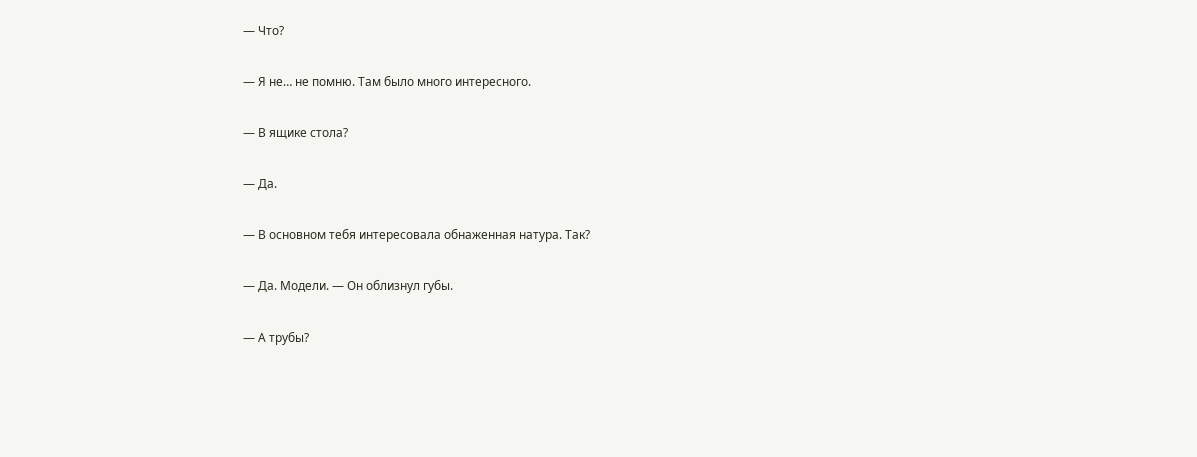— Что?

— Я не… не помню. Там было много интересного.

— В ящике стола?

— Да.

— В основном тебя интересовала обнаженная натура. Так?

— Да. Модели. — Он облизнул губы.

— А трубы?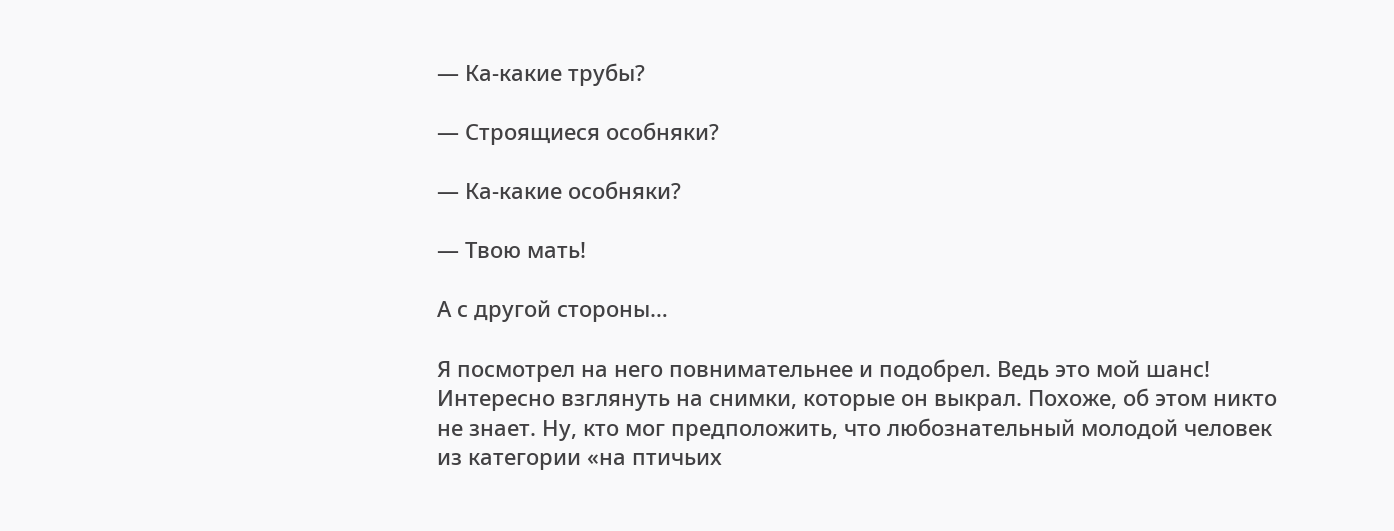— Ка-какие трубы?

— Строящиеся особняки?

— Ка-какие особняки?

— Твою мать!

А с другой стороны…

Я посмотрел на него повнимательнее и подобрел. Ведь это мой шанс! Интересно взглянуть на снимки, которые он выкрал. Похоже, об этом никто не знает. Ну, кто мог предположить, что любознательный молодой человек из категории «на птичьих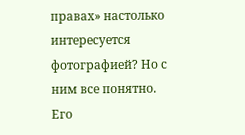правах» настолько интересуется фотографией? Но с ним все понятно. Его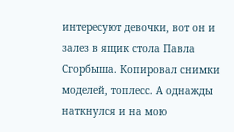интересуют девочки, вот он и залез в ящик стола Павла Сгорбыша. Копировал снимки моделей, топлесс. А однажды наткнулся и на мою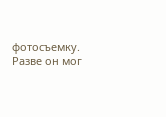фотосъемку. Разве он мог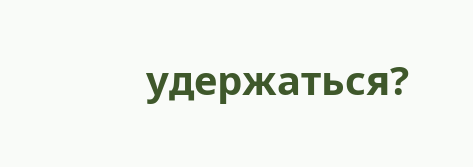удержаться?